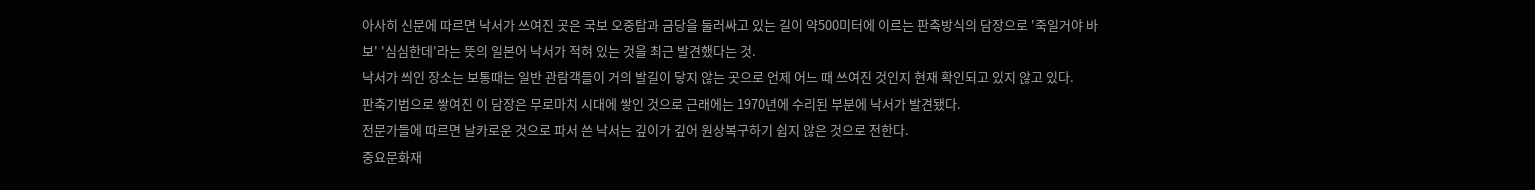아사히 신문에 따르면 낙서가 쓰여진 곳은 국보 오중탑과 금당을 둘러싸고 있는 길이 약500미터에 이르는 판축방식의 담장으로 '죽일거야 바보' '심심한데'라는 뜻의 일본어 낙서가 적혀 있는 것을 최근 발견했다는 것.
낙서가 씌인 장소는 보통때는 일반 관람객들이 거의 발길이 닿지 않는 곳으로 언제 어느 때 쓰여진 것인지 현재 확인되고 있지 않고 있다.
판축기법으로 쌓여진 이 담장은 무로마치 시대에 쌓인 것으로 근래에는 1970년에 수리된 부분에 낙서가 발견됐다.
전문가들에 따르면 날카로운 것으로 파서 쓴 낙서는 깊이가 깊어 원상복구하기 쉽지 않은 것으로 전한다.
중요문화재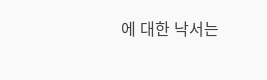에 대한 낙서는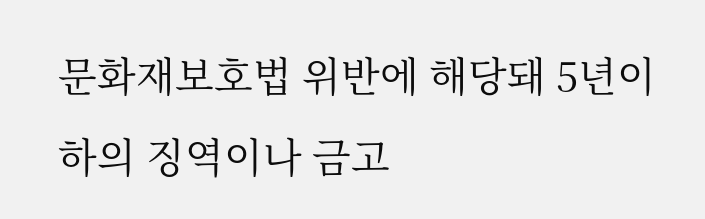문화재보호법 위반에 해당돼 5년이하의 징역이나 금고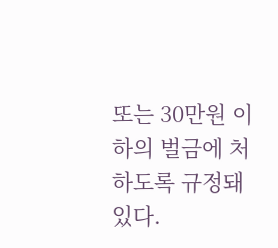또는 30만원 이하의 벌금에 처하도록 규정돼 있다.